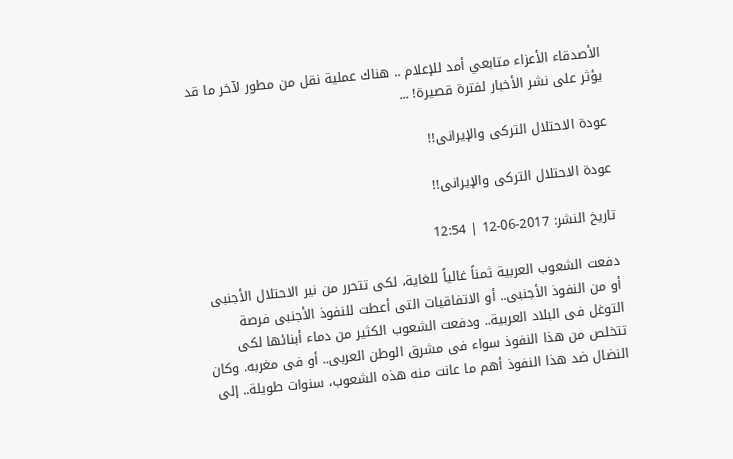الأصدقاء الأعزاء متابعي أمد للإعلام .. هناك عملية نقل من مطور لآخر ما قد يؤثر على نشر الأخبار لفترة قصيرة! ...

عودة الاحتلال التركى والإيرانى!!

عودة الاحتلال التركى والإيرانى!!

تاريخ النشر: 2017-06-12 | 12:54

دفعت الشعوب العربية ثمناً غالياً للغاية، لكى تتحرر من نير الاحتلال الأجنبى أو من النفوذ الأجنبى.. أو الاتفاقيات التى أعطت للنفوذ الأجنبى فرصة التوغل فى البلاد العربية.. ودفعت الشعوب الكثير من دماء أبنائها لكى تتخلص من هذا النفوذ سواء فى مشرق الوطن العربى.. أو فى مغربه. وكان النضال ضد هذا النفوذ أهم ما عانت منه هذه الشعوب، سنوات طويلة.. إلى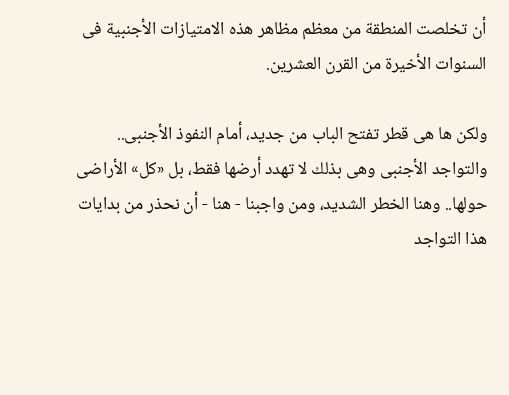أن تخلصت المنطقة من معظم مظاهر هذه الامتيازات الأجنبية فى السنوات الأخيرة من القرن العشرين.

ولكن ها هى قطر تفتح الباب من جديد، أمام النفوذ الأجنبى.. والتواجد الأجنبى وهى بذلك لا تهدد أرضها فقط، بل «كل» الأراضى حولها.. وهنا الخطر الشديد، ومن واجبنا - هنا - أن نحذر من بدايات هذا التواجد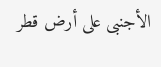الأجنبى على أرض قطر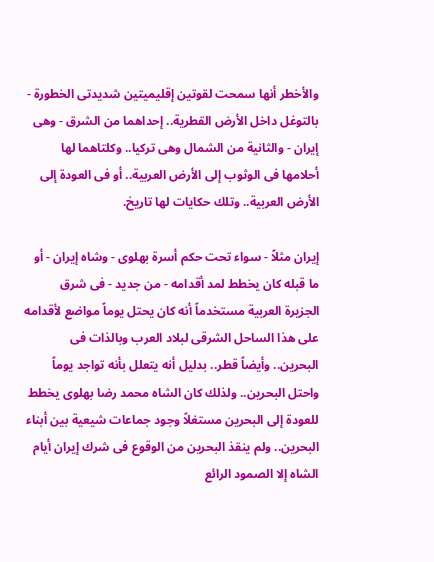والأخطر أنها سمحت لقوتين إقليميتين شديدتى الخطورة - بالتوغل داخل الأرض القطرية.. إحداهما من الشرق - وهى إيران - والثانية من الشمال وهى تركيا.. وكلتاهما لها أحلامها فى الوثوب إلى الأرض العربية.. أو فى العودة إلى الأرض العربية.. وتلك حكايات لها تاريخ.

إيران مثلاً - سواء تحت حكم أسرة بهلوى - وشاه إيران - أو ما قبله كان يخطط لمد أقدامه - من جديد - فى شرق الجزيرة العربية مستخدماً أنه كان يحتل يوماً مواضع لأقدامه على هذا الساحل الشرقى لبلاد العرب وبالذات فى البحرين.. وأيضاً قطر.. بدليل أنه يتعلل بأنه تواجد يوماً واحتل البحرين.. ولذلك كان الشاه محمد رضا بهلوى يخطط للعودة إلى البحرين مستغلاً وجود جماعات شيعية بين أبناء البحرين.. ولم ينقذ البحرين من الوقوع فى شرك إيران أيام الشاه إلا الصمود الرائع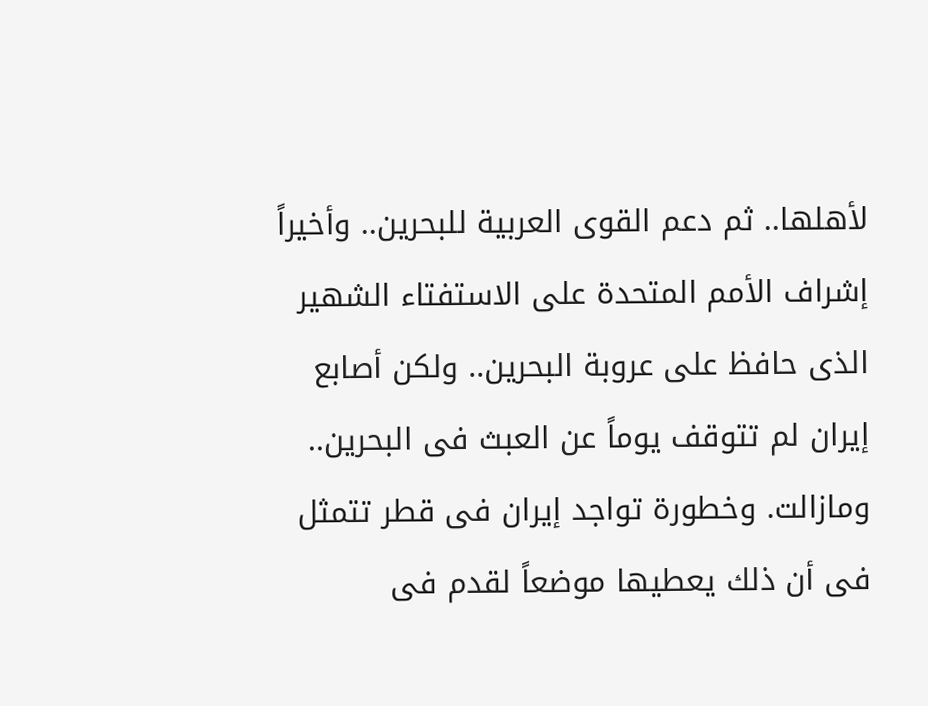لأهلها.. ثم دعم القوى العربية للبحرين.. وأخيراً إشراف الأمم المتحدة على الاستفتاء الشهير الذى حافظ على عروبة البحرين.. ولكن أصابع إيران لم تتوقف يوماً عن العبث فى البحرين.. ومازالت. وخطورة تواجد إيران فى قطر تتمثل فى أن ذلك يعطيها موضعاً لقدم فى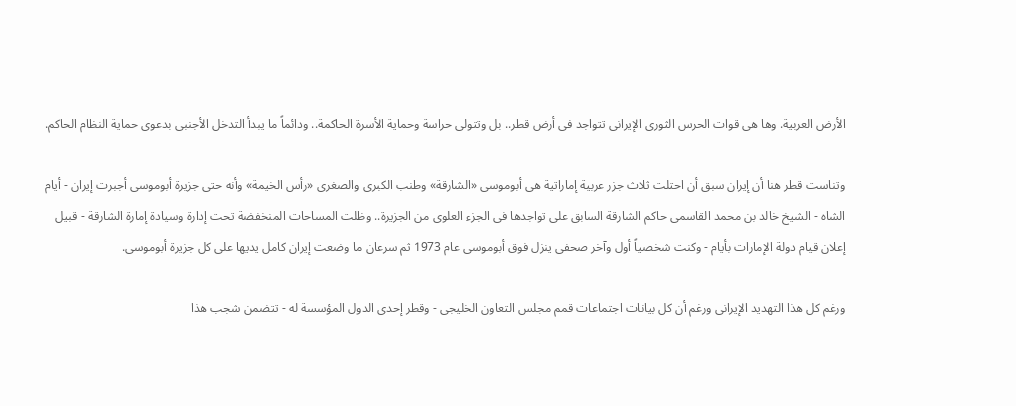الأرض العربية. وها هى قوات الحرس الثورى الإيرانى تتواجد فى أرض قطر.. بل وتتولى حراسة وحماية الأسرة الحاكمة.. ودائماً ما يبدأ التدخل الأجنبى بدعوى حماية النظام الحاكم.

وتناست قطر هنا أن إيران سبق أن احتلت ثلاث جزر عربية إماراتية هى أبوموسى «الشارقة» وطنب الكبرى والصغرى «رأس الخيمة» وأنه حتى جزيرة أبوموسى أجبرت إيران - أيام الشاه - الشيخ خالد بن محمد القاسمى حاكم الشارقة السابق على تواجدها فى الجزء العلوى من الجزيرة.. وظلت المساحات المنخفضة تحت إدارة وسيادة إمارة الشارقة - قبيل إعلان قيام دولة الإمارات بأيام - وكنت شخصياً أول وآخر صحفى ينزل فوق أبوموسى عام 1973 ثم سرعان ما وضعت إيران كامل يديها على كل جزيرة أبوموسى.

ورغم كل هذا التهديد الإيرانى ورغم أن كل بيانات اجتماعات قمم مجلس التعاون الخليجى - وقطر إحدى الدول المؤسسة له - تتضمن شجب هذا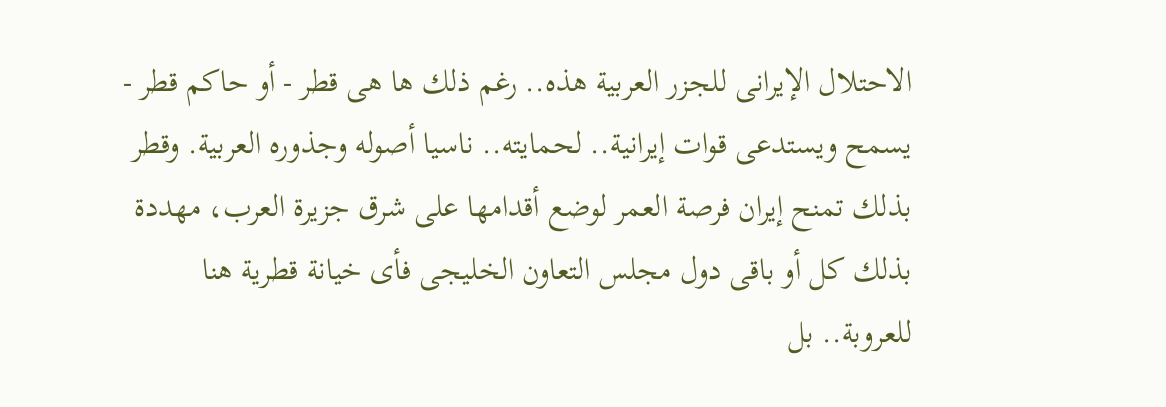الاحتلال الإيرانى للجزر العربية هذه.. رغم ذلك ها هى قطر - أو حاكم قطر - يسمح ويستدعى قوات إيرانية.. لحمايته.. ناسيا أصوله وجذوره العربية. وقطر بذلك تمنح إيران فرصة العمر لوضع أقدامها على شرق جزيرة العرب، مهددة بذلك كل أو باقى دول مجلس التعاون الخليجى فأى خيانة قطرية هنا للعروبة.. بل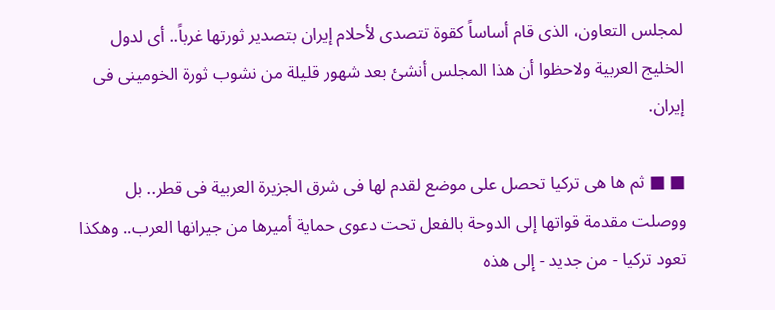لمجلس التعاون، الذى قام أساساً كقوة تتصدى لأحلام إيران بتصدير ثورتها غرباً.. أى لدول الخليج العربية ولاحظوا أن هذا المجلس أنشئ بعد شهور قليلة من نشوب ثورة الخومينى فى إيران.

■ ■ ثم ها هى تركيا تحصل على موضع لقدم لها فى شرق الجزيرة العربية فى قطر.. بل ووصلت مقدمة قواتها إلى الدوحة بالفعل تحت دعوى حماية أميرها من جيرانها العرب.. وهكذا تعود تركيا - من جديد - إلى هذه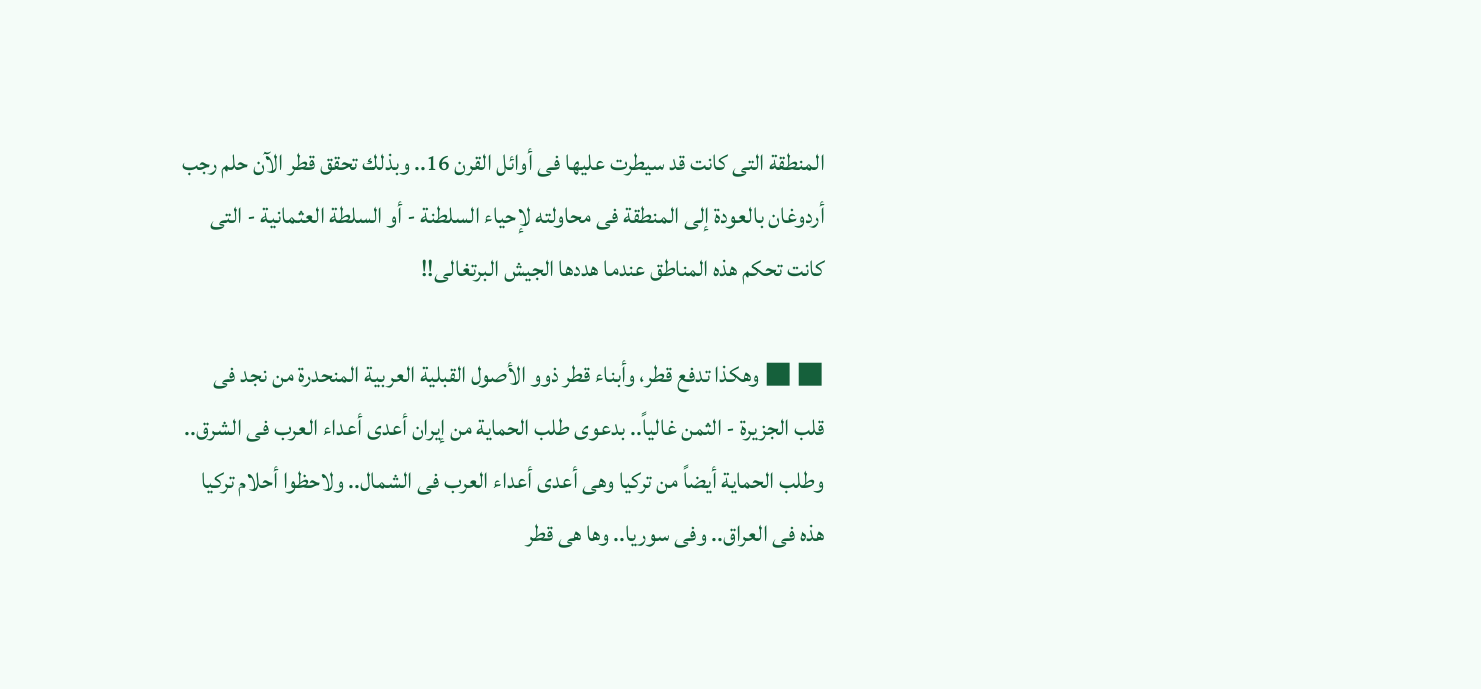المنطقة التى كانت قد سيطرت عليها فى أوائل القرن 16.. وبذلك تحقق قطر الآن حلم رجب أردوغان بالعودة إلى المنطقة فى محاولته لإحياء السلطنة - أو السلطة العثمانية - التى كانت تحكم هذه المناطق عندما هددها الجيش البرتغالى!!

■ ■ وهكذا تدفع قطر، وأبناء قطر ذوو الأصول القبلية العربية المنحدرة من نجد فى قلب الجزيرة - الثمن غالياً.. بدعوى طلب الحماية من إيران أعدى أعداء العرب فى الشرق.. وطلب الحماية أيضاً من تركيا وهى أعدى أعداء العرب فى الشمال.. ولاحظوا أحلام تركيا هذه فى العراق.. وفى سوريا.. وها هى قطر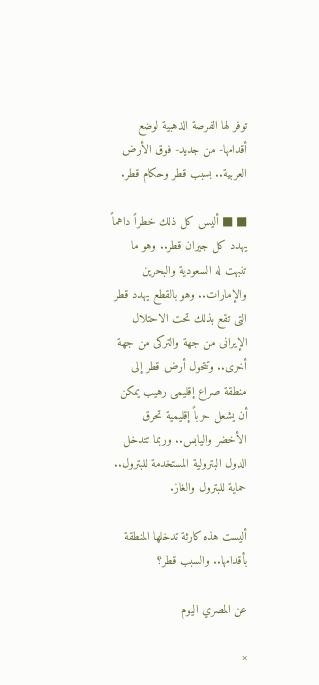توفر لها الفرصة الذهبية لوضع أقدامها- من جديد- فوق الأرض العربية.. بسبب قطر وحكام قطر.

■ ■ أليس كل ذلك خطراً داهماً يهدد كل جيران قطر.. وهو ما تنبهت له السعودية والبحرين والإمارات.. وهو بالقطع يهدد قطر التى تقع بذلك تحت الاحتلال الإيرانى من جهة والتركى من جهة أخرى.. وتتحول أرض قطر إلى منطقة صراع إقليمى رهيب يمكن أن يشعل حرباً إقليمية تحرق الأخضر واليابس.. وربما تتدخل الدول البترولية المستخدمة للبترول.. حماية للبترول والغاز.

أليست هذه كارثة تدخلها المنطقة بأقدامها.. والسبب قطر؟

عن المصري اليوم

×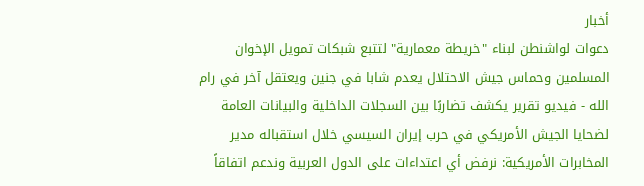أخبار
دعوات لواشنطن لبناء "خريطة معمارية" لتتبع شبكات تمويل الإخوان المسلمين وحماس جيش الاحتلال يعدم شابا في جنين ويعتقل آخر في رام الله - فيديو تقرير يكشف تضاربًا بين السجلات الداخلية والبيانات العامة لضحايا الجيش الأمريكي في حرب إيران السيسي خلال استقباله مدير المخابرات الأمريكية: نرفض أي اعتداءات على الدول العربية وندعم اتفاقاً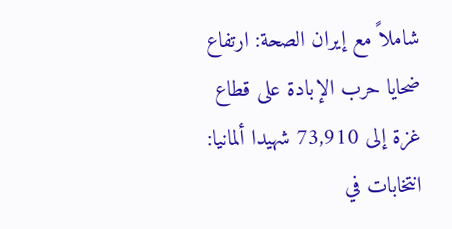شاملاً مع إيران الصحة: ارتفاع ضحايا حرب الإبادة على قطاع غزة إلى 73,910 شهيدا ألمانيا: انتخابات في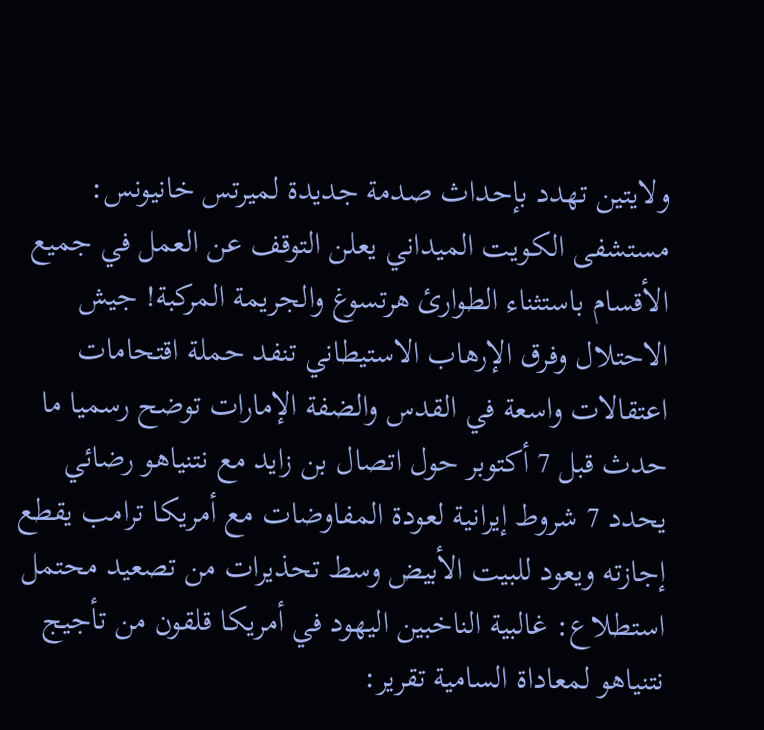ولايتين تهدد بإحداث صدمة جديدة لميرتس خانيونس: مستشفى الكويت الميداني يعلن التوقف عن العمل في جميع الأقسام باستثناء الطوارئ هرتسوغ والجريمة المركبة! جيش الاحتلال وفرق الإرهاب الاستيطاني تنفد حملة اقتحامات اعتقالات واسعة في القدس والضفة الإمارات توضح رسميا ما حدث قبل 7 أكتوبر حول اتصال بن زايد مع نتنياهو رضائي يحدد 7 شروط إيرانية لعودة المفاوضات مع أمريكا ترامب يقطع إجازته ويعود للبيت الأبيض وسط تحذيرات من تصعيد محتمل استطلاع: غالبية الناخبين اليهود في أمريكا قلقون من تأجيج نتنياهو لمعاداة السامية تقرير: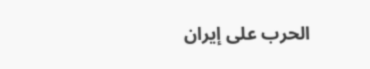الحرب على إيران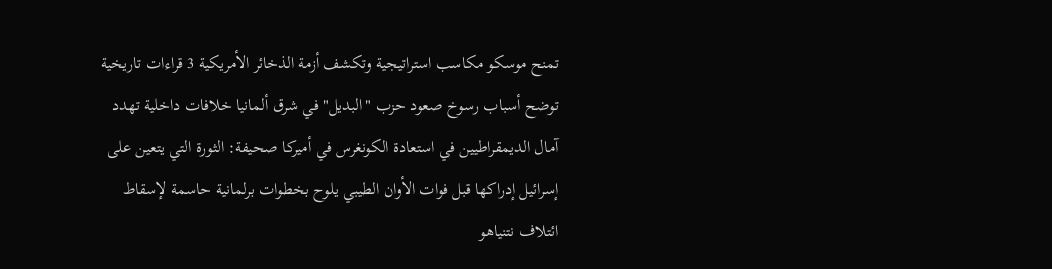تمنح موسكو مكاسب استراتيجية وتكشف أزمة الذخائر الأمريكية 3 قراءات تاريخية توضح أسباب رسوخ صعود حزب "البديل" في شرق ألمانيا خلافات داخلية تهدد آمال الديمقراطيين في استعادة الكونغرس في أميركا صحيفة: الثورة التي يتعين على إسرائيل إدراكها قبل فوات الأوان الطيبي يلوح بخطوات برلمانية حاسمة لإسقاط ائتلاف نتنياهو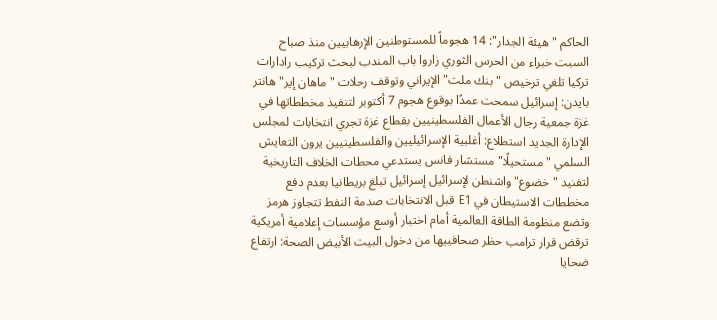الحاكم "هيئة الجدار": 14 هجوماً للمستوطنين الإرهابيين منذ صباح السبت خبراء من الحرس الثوري زاروا باب المندب لبحث تركيب رادارات تركيا تلغي ترخيص "بنك ملت" الإيراني وتوقف رحلات "ماهان إير" هانتر بايدن: إسرائيل سمحت عمدًا بوقوع هجوم 7 أكتوبر لتنفيذ مخططاتها في غزة جمعية رجال الأعمال الفلسطينيين بقطاع غزة تجري انتخابات لمجلس الإدارة الجديد استطلاع: أغلبية الإسرائيليين والفلسطينيين يرون التعايش السلمي "مستحيلًا" مستشار فانس يستدعي محطات الخلاف التاريخية لتفنيد "خضوع" واشنطن لإسرائيل إسرائيل تبلغ بريطانيا بعدم دفع مخططات الاستيطان في E1 قبل الانتخابات صدمة النفط تتجاوز هرمز وتضع منظومة الطاقة العالمية أمام اختبار أوسع مؤسسات إعلامية أمريكية ترقض قرار ترامب حظر صحافييها من دخول البيت الأبيض الصحة: ارتفاع ضحايا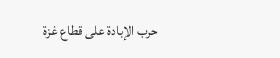حرب الإبادة على قطاع غزة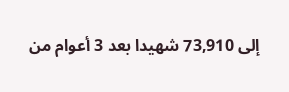إلى 73,910 شهيدا بعد 3 أعوام من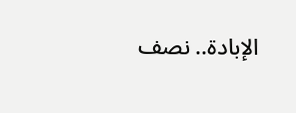الإبادة.. نصف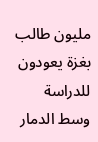مليون طالب بغزة يعودون للدراسة وسط الدمار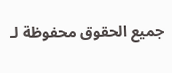جميع الحقوق محفوظة لـ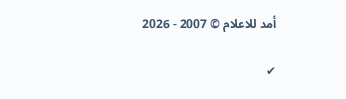أمد للاعلام © 2007 - 2026

✔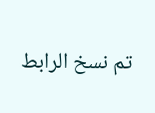تم نسخ الرابط